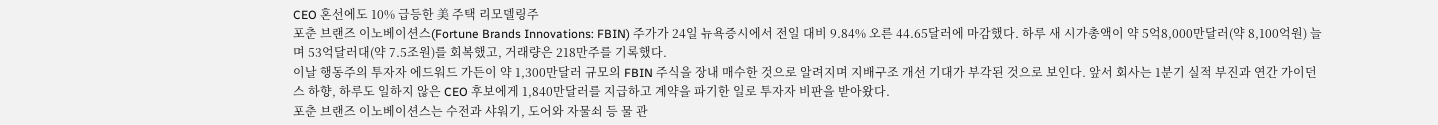CEO 혼선에도 10% 급등한 美 주택 리모델링주
포춘 브랜즈 이노베이션스(Fortune Brands Innovations: FBIN) 주가가 24일 뉴욕증시에서 전일 대비 9.84% 오른 44.65달러에 마감했다. 하루 새 시가총액이 약 5억8,000만달러(약 8,100억원) 늘며 53억달러대(약 7.5조원)를 회복했고, 거래량은 218만주를 기록했다.
이날 행동주의 투자자 에드워드 가든이 약 1,300만달러 규모의 FBIN 주식을 장내 매수한 것으로 알려지며 지배구조 개선 기대가 부각된 것으로 보인다. 앞서 회사는 1분기 실적 부진과 연간 가이던스 하향, 하루도 일하지 않은 CEO 후보에게 1,840만달러를 지급하고 계약을 파기한 일로 투자자 비판을 받아왔다.
포춘 브랜즈 이노베이션스는 수전과 샤워기, 도어와 자물쇠 등 물 관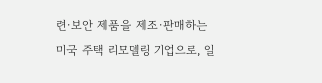련·보안 제품을 제조·판매하는 미국 주택 리모델링 기업으로, 일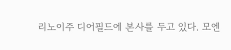리노이주 디어필드에 본사를 두고 있다. 모엔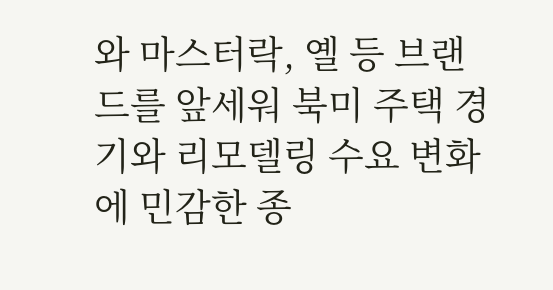와 마스터락, 옐 등 브랜드를 앞세워 북미 주택 경기와 리모델링 수요 변화에 민감한 종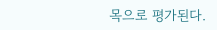목으로 평가된다.